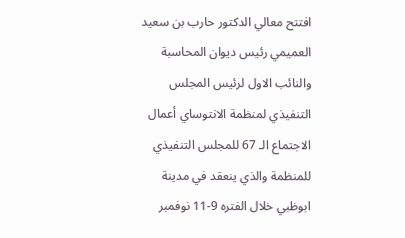افتتح معالي الدكتور حارب بن سعيد العميمي رئيس ديوان المحاسبة والنائب الاول لرئيس المجلس التنفيذي لمنظمة الانتوساي أعمال الاجتماع الـ 67 للمجلس التنفيذي للمنظمة والذي ينعقد في مدينة ابوظبي خلال الفتره 9-11 نوفمبر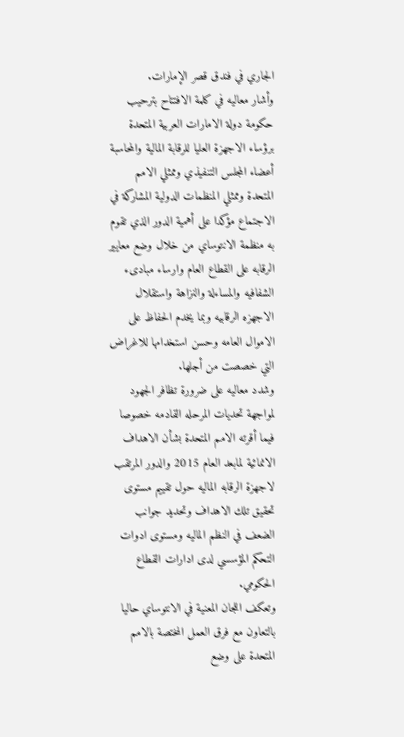الجاري في فندق قصر الإمارات.
وأشار معاليه في كلمة الافتتاح بترحيب حكومة دولة الامارات العربية المتحدة برؤساء الاجهزة العليا للرقابة المالية والمحاسبة أعضاء المجلس التنفيذي وممثلي الامم المتحدة وممثلي المنظمات الدولية المشاركة في الاجتماع مؤكدا على أهمية الدور الذي تقوم به منظمة الانتوساي من خلال وضع معايير الرقابه على القطاع العام وارساء مبادىء الشفافيه والمساءلة والنزاهة واستقلال الاجهزه الرقابيه وبما يخدم الحفاظ على الاموال العامه وحسن استخدامها للاغراض التي خصصت من أجلها.
وشدد معاليه على ضرورة تظافر الجهود لمواجهة تحديات المرحله القادمه خصوصا فيما أقرته الامم المتحدة بشأن الاهداف الانمائية لمابعد العام 2015 والدور المرتقب لاجهزة الرقابه الماليه حول تقييم مستوى تحقيق تلك الاهداف وتحديد جوانب الضعف في النظم الماليه ومستوى ادوات التحكم المؤسسي لدى ادارات القطاع الحكومي.
وتعكف اللجان المعنية في الانتوساي حاليا بالتعاون مع فرق العمل المختصة بالامم المتحدة على وضع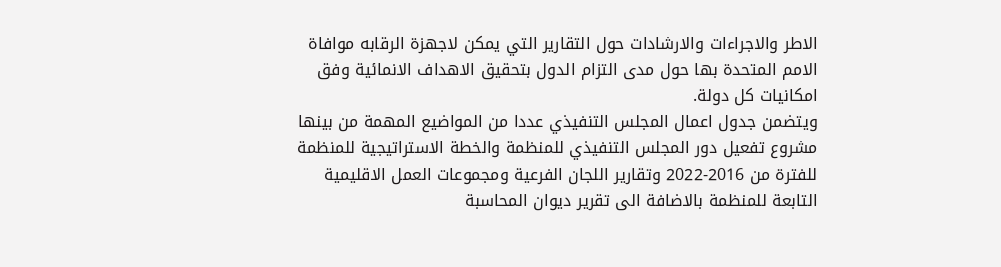الاطر والاجراءات والارشادات حول التقارير التي يمكن لاجهزة الرقابه موافاة الامم المتحدة بها حول مدى التزام الدول بتحقيق الاهداف الانمائية وفق امكانيات كل دولة.
ويتضمن جدول اعمال المجلس التنفيذي عددا من المواضيع المهمة من بينها مشروع تفعيل دور المجلس التنفيذي للمنظمة والخطة الاستراتيجية للمنظمة للفترة من 2016-2022 وتقارير اللجان الفرعية ومجموعات العمل الاقليمية التابعة للمنظمة بالاضافة الى تقرير ديوان المحاسبة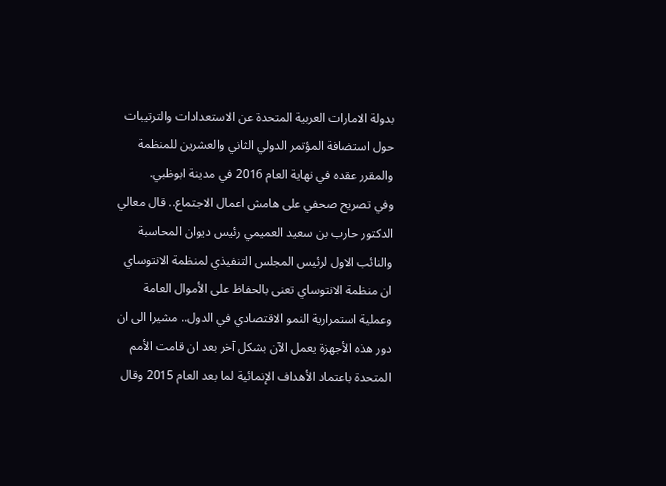بدولة الامارات العربية المتحدة عن الاستعدادات والترتيبات حول استضافة المؤتمر الدولي الثاني والعشرين للمنظمة والمقرر عقده في نهاية العام 2016 في مدينة ابوظبي.
وفي تصريح صحفي على هامش اعمال الاجتماع.. قال معالي الدكتور حارب بن سعيد العميمي رئيس ديوان المحاسبة والنائب الاول لرئيس المجلس التنفيذي لمنظمة الانتوساي ان منظمة الانتوساي تعنى بالحفاظ على الأموال العامة وعملية استمرارية النمو الاقتصادي في الدول.. مشيرا الى ان دور هذه الأجهزة يعمل الآن بشكل آخر بعد ان قامت الأمم المتحدة باعتماد الأهداف الإنمائية لما بعد العام 2015 وقال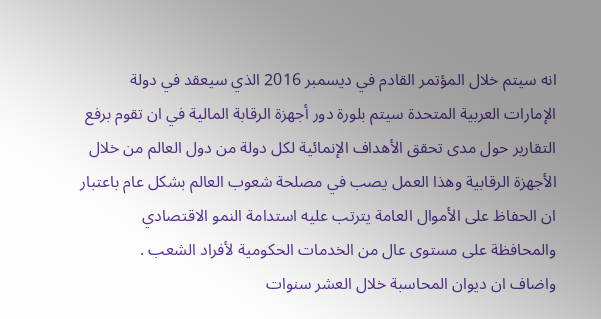انه سيتم خلال المؤتمر القادم في ديسمبر 2016 الذي سيعقد في دولة الإمارات العربية المتحدة سيتم بلورة دور أجهزة الرقابة المالية في ان تقوم برفع التقارير حول مدى تحقق الأهداف الإنمائية لكل دولة من دول العالم من خلال الأجهزة الرقابية وهذا العمل يصب في مصلحة شعوب العالم بشكل عام باعتبار ان الحفاظ على الأموال العامة يترتب عليه استدامة النمو الاقتصادي والمحافظة على مستوى عال من الخدمات الحكومية لأفراد الشعب .
واضاف ان ديوان المحاسبة خلال العشر سنوات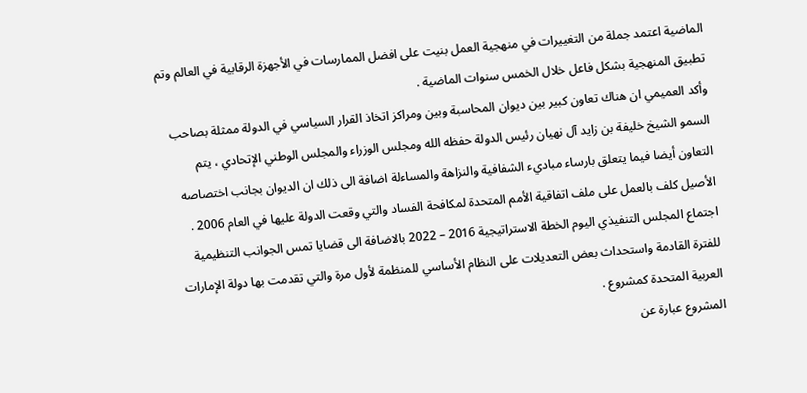الماضية اعتمد جملة من التغييرات في منهجية العمل بنيت على افضل الممارسات في الأجهزة الرقابية في العالم وتم تطبيق المنهجية بشكل فاعل خلال الخمس سنوات الماضية .
وأكد العميمي ان هناك تعاون كبير بين ديوان المحاسبة وبين ومراكز اتخاذ القرار السياسي في الدولة ممثلة بصاحب السمو الشيخ خليفة بن زايد آل نهيان رئيس الدولة حفظه الله ومجلس الوزراء والمجلس الوطني الإتحادي ، يتم التعاون أيضا فيما يتعلق بارساء مباديء الشفافية والنزاهة والمساءلة اضافة الى ذلك ان الديوان بجانب اختصاصه الأصيل كلف بالعمل على ملف اتفاقية الأمم المتحدة لمكافحة الفساد والتي وقعت الدولة عليها في العام 2006 .
اجتماع المجلس التنفيذي اليوم الخطة الاستراتيجية 2016 – 2022 بالاضافة الى قضايا تمس الجوانب التنظيمية للفترة القادمة واستحداث بعض التعديلات على النظام الأساسي للمنظمة لأول مرة والتي تقدمت بها دولة الإمارات العربية المتحدة كمشروع .
المشروع عبارة عن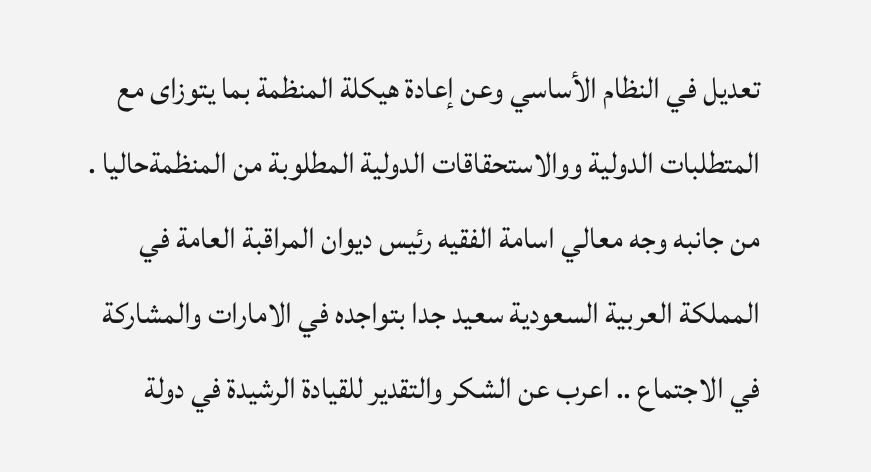تعديل في النظام الأساسي وعن إعادة هيكلة المنظمة بما يتوزاى مع المتطلبات الدولية ووالاستحقاقات الدولية المطلوبة من المنظمةحاليا .
من جانبه وجه معالي اسامة الفقيه رئيس ديوان المراقبة العامة في المملكة العربية السعودية سعيد جدا بتواجده في الامارات والمشاركة في الاجتماع .. اعرب عن الشكر والتقدير للقيادة الرشيدة في دولة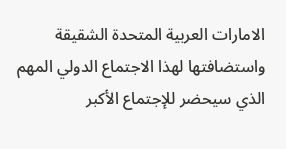الامارات العربية المتحدة الشقيقة واستضافتها لهذا الاجتماع الدولي المهم الذي سيحضر للإجتماع الأكبر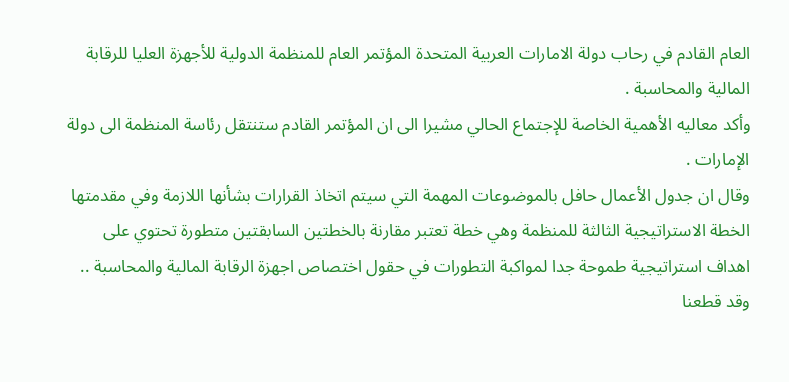العام القادم في رحاب دولة الامارات العربية المتحدة المؤتمر العام للمنظمة الدولية للأجهزة العليا للرقابة المالية والمحاسبة .
وأكد معاليه الأهمية الخاصة للإجتماع الحالي مشيرا الى ان المؤتمر القادم ستنتقل رئاسة المنظمة الى دولة الإمارات .
وقال ان جدول الأعمال حافل بالموضوعات المهمة التي سيتم اتخاذ القرارات بشأنها اللازمة وفي مقدمتها الخطة الاستراتيجية الثالثة للمنظمة وهي خطة تعتبر مقارنة بالخطتين السابقتين متطورة تحتوي على اهداف استراتيجية طموحة جدا لمواكبة التطورات في حقول اختصاص اجهزة الرقابة المالية والمحاسبة .. وقد قطعنا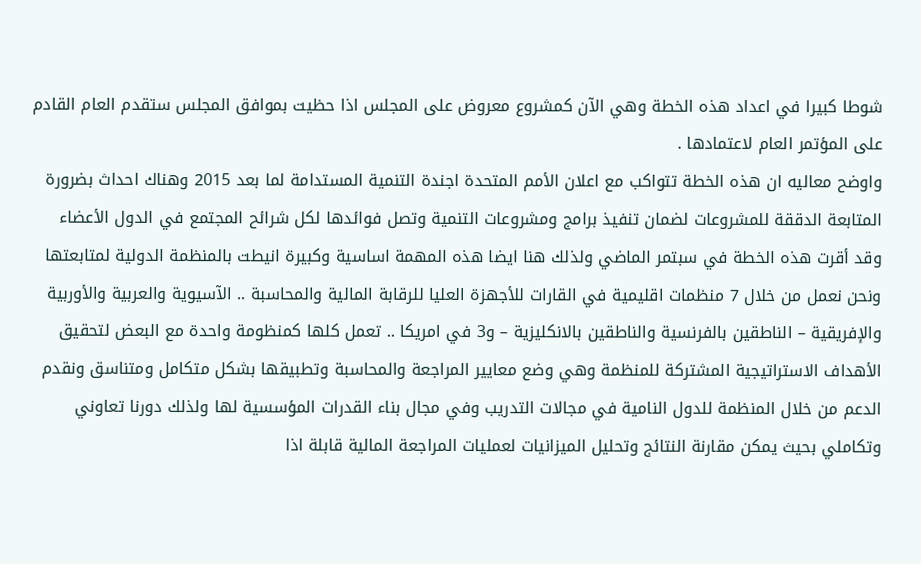شوطا كبيرا في اعداد هذه الخطة وهي الآن كمشروع معروض على المجلس اذا حظيت بموافق المجلس ستقدم العام القادم على المؤتمر العام لاعتمادها .
واوضح معاليه ان هذه الخطة تتواكب مع اعلان الأمم المتحدة اجندة التنمية المستدامة لما بعد 2015 وهناك احداث بضرورة المتابعة الدققة للمشروعات لضمان تنفيذ برامج ومشروعات التنمية وتصل فوائدها لكل شرائح المجتمع في الدول الأعضاء وقد أقرت هذه الخطة في سبتمر الماضي ولذلك هنا ايضا هذه المهمة اساسية وكبيرة انيطت بالمنظمة الدولية لمتابعتها ونحن نعمل من خلال 7 منظمات اقليمية في القارات للأجهزة العليا للرقابة المالية والمحاسبة .. الآسيوية والعربية والأوربية والإفريقية – الناطقين بالفرنسية والناطقين بالانكليزية – و3 في امريكا .. تعمل كلها كمنظومة واحدة مع البعض لتحقيق الأهداف الاستراتيجية المشتركة للمنظمة وهي وضع معايير المراجعة والمحاسبة وتطبيقها بشكل متكامل ومتناسق ونقدم الدعم من خلال المنظمة للدول النامية في مجالات التدريب وفي مجال بناء القدرات المؤسسية لها ولذلك دورنا تعاوني وتكاملي بحيث يمكن مقارنة النتائج وتحليل الميزانيات لعمليات المراجعة المالية قابلة اذا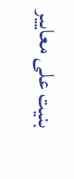بنيت على معايير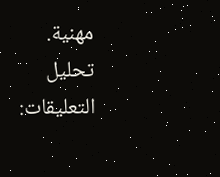مهنية.
تحليل التعليقات: